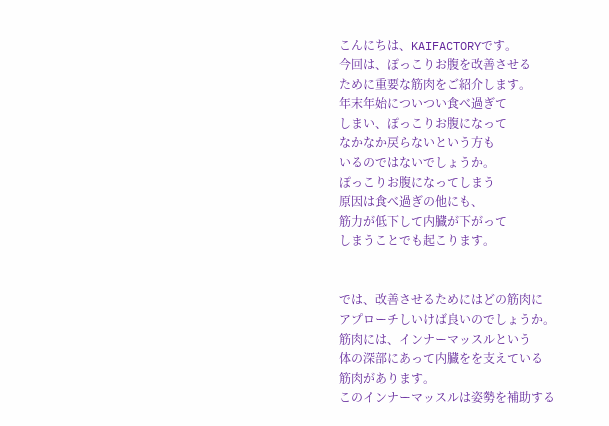こんにちは、KAIFACTORYです。
今回は、ぽっこりお腹を改善させる
ために重要な筋肉をご紹介します。
年末年始についつい食べ過ぎて
しまい、ぽっこりお腹になって
なかなか戻らないという方も
いるのではないでしょうか。
ぽっこりお腹になってしまう
原因は食べ過ぎの他にも、
筋力が低下して内臓が下がって
しまうことでも起こります。


では、改善させるためにはどの筋肉に
アプローチしいけば良いのでしょうか。
筋肉には、インナーマッスルという
体の深部にあって内臓をを支えている
筋肉があります。
このインナーマッスルは姿勢を補助する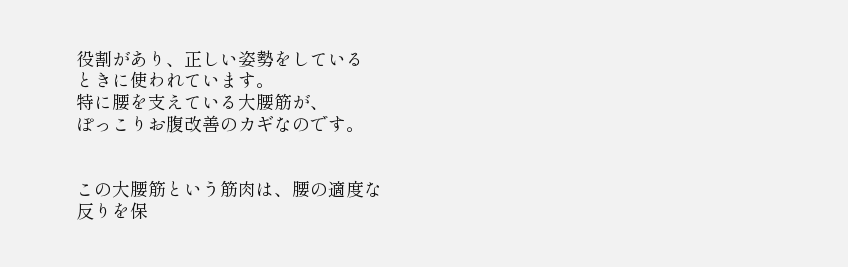役割があり、正しい姿勢をしている
ときに使われています。
特に腰を支えている大腰筋が、
ぽっこりお腹改善のカギなのです。


この大腰筋という筋肉は、腰の適度な
反りを保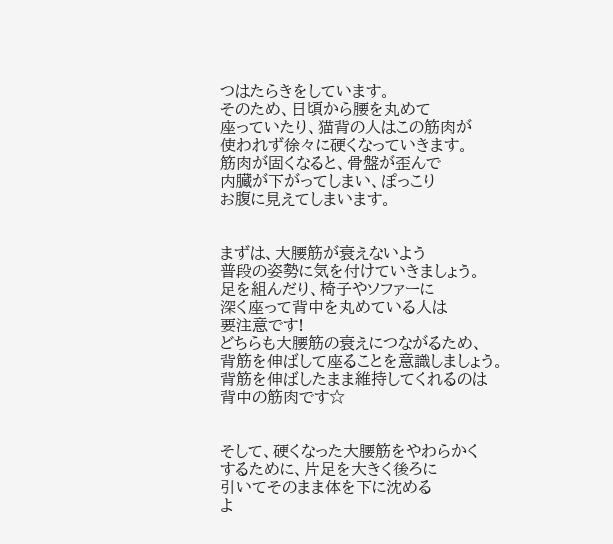つはたらきをしています。
そのため、日頃から腰を丸めて
座っていたり、猫背の人はこの筋肉が
使われず徐々に硬くなっていきます。
筋肉が固くなると、骨盤が歪んで
内臓が下がってしまい、ぽっこり
お腹に見えてしまいます。


まずは、大腰筋が衰えないよう
普段の姿勢に気を付けていきましょう。
足を組んだり、椅子やソファーに
深く座って背中を丸めている人は
要注意です!
どちらも大腰筋の衰えにつながるため、
背筋を伸ばして座ることを意識しましょう。
背筋を伸ばしたまま維持してくれるのは
背中の筋肉です☆


そして、硬くなった大腰筋をやわらかく
するために、片足を大きく後ろに
引いてそのまま体を下に沈める
よ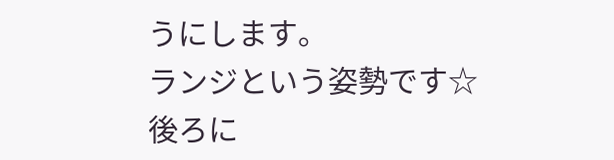うにします。
ランジという姿勢です☆
後ろに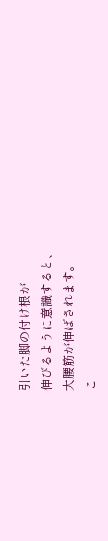引いた脚の付け根が
伸びるように意識すると、
大腰筋が伸ばされます。
こ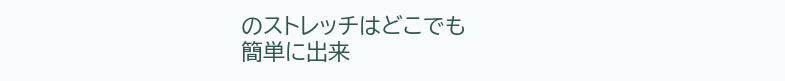のストレッチはどこでも
簡単に出来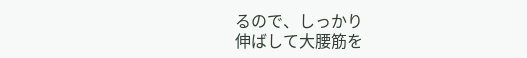るので、しっかり
伸ばして大腰筋を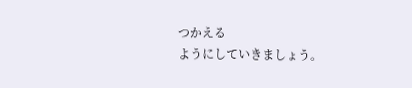つかえる
ようにしていきましょう。